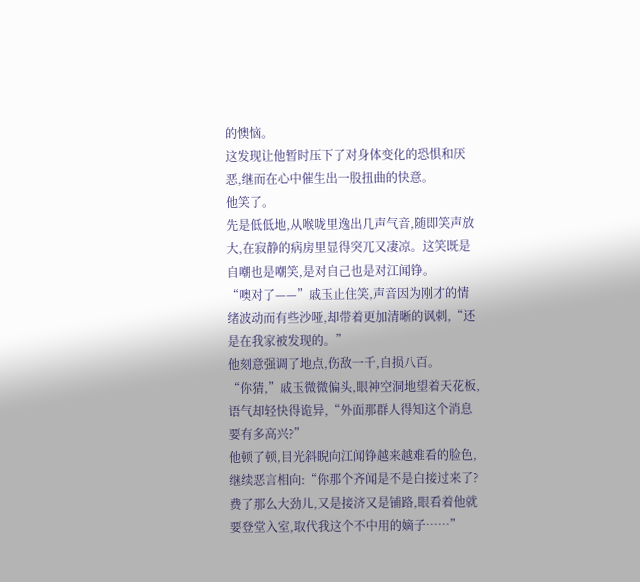的懊恼。
这发现让他暂时压下了对身体变化的恐惧和厌恶,继而在心中催生出一股扭曲的快意。
他笑了。
先是低低地,从喉咙里逸出几声气音,随即笑声放大,在寂静的病房里显得突兀又凄凉。这笑既是自嘲也是嘲笑,是对自己也是对江闻铮。
“噢对了——”戚玉止住笑,声音因为刚才的情绪波动而有些沙哑,却带着更加清晰的讽刺,“还是在我家被发现的。”
他刻意强调了地点,伤敌一千,自损八百。
“你猜,”戚玉微微偏头,眼神空洞地望着天花板,语气却轻快得诡异,“外面那群人得知这个消息要有多高兴?”
他顿了顿,目光斜睨向江闻铮越来越难看的脸色,继续恶言相向:“你那个齐闻是不是白接过来了?费了那么大劲儿,又是接济又是铺路,眼看着他就要登堂入室,取代我这个不中用的嫡子……”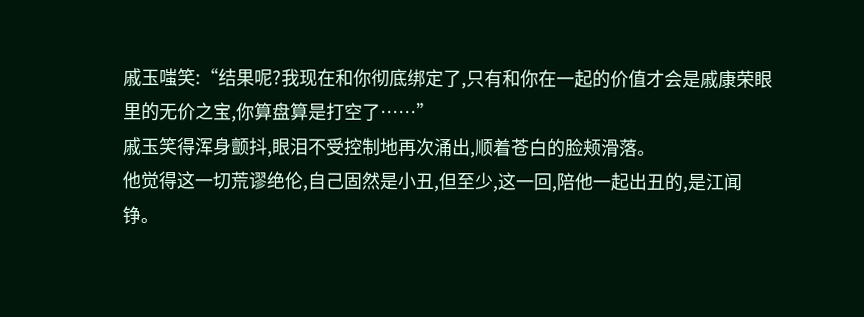戚玉嗤笑:“结果呢?我现在和你彻底绑定了,只有和你在一起的价值才会是戚康荣眼里的无价之宝,你算盘算是打空了……”
戚玉笑得浑身颤抖,眼泪不受控制地再次涌出,顺着苍白的脸颊滑落。
他觉得这一切荒谬绝伦,自己固然是小丑,但至少,这一回,陪他一起出丑的,是江闻铮。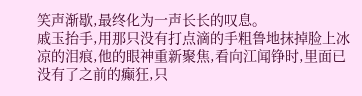笑声渐歇,最终化为一声长长的叹息。
戚玉抬手,用那只没有打点滴的手粗鲁地抹掉脸上冰凉的泪痕,他的眼神重新聚焦,看向江闻铮时,里面已没有了之前的癫狂,只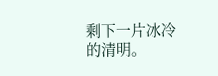剩下一片冰冷的清明。